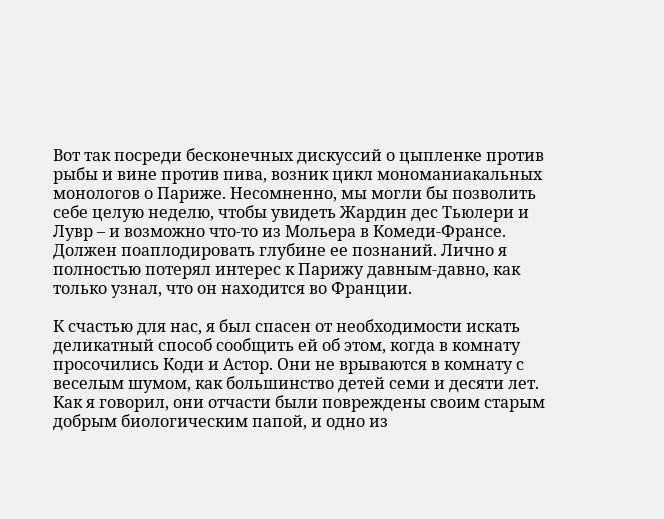Вот так посреди бесконечных дискуссий о цыпленке против рыбы и вине против пива, возник цикл мономаниакальных монологов о Париже. Несомненно, мы могли бы позволить себе целую неделю, чтобы увидеть Жардин дес Тьюлери и Лувр – и возможно что-то из Мольера в Комеди-Франсе. Должен поаплодировать глубине ее познаний. Лично я полностью потерял интерес к Парижу давным-давно, как только узнал, что он находится во Франции.

К счастью для нас, я был спасен от необходимости искать деликатный способ сообщить ей об этом, когда в комнату просочились Коди и Астор. Они не врываются в комнату с веселым шумом, как большинство детей семи и десяти лет. Как я говорил, они отчасти были повреждены своим старым добрым биологическим папой, и одно из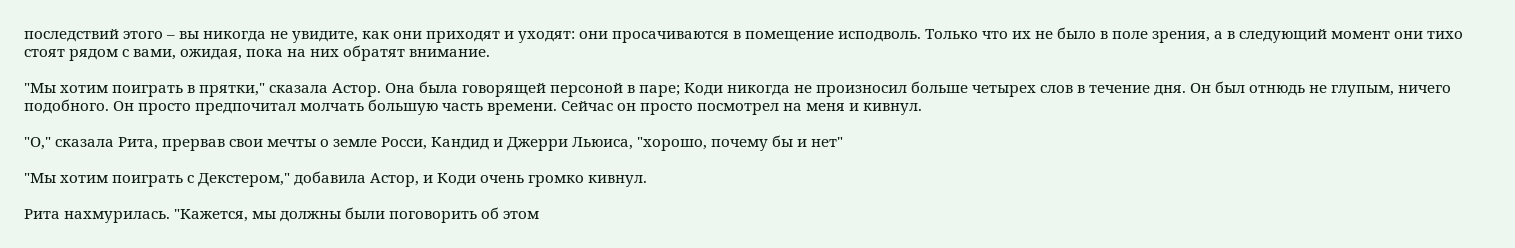последствий этого – вы никогда не увидите, как они приходят и уходят: они просачиваются в помещение исподволь. Только что их не было в поле зрения, а в следующий момент они тихо стоят рядом с вами, ожидая, пока на них обратят внимание.

"Мы хотим поиграть в прятки," сказала Астор. Она была говорящей персоной в паре; Коди никогда не произносил больше четырех слов в течение дня. Он был отнюдь не глупым, ничего подобного. Он просто предпочитал молчать большую часть времени. Сейчас он просто посмотрел на меня и кивнул.

"О," сказала Рита, прервав свои мечты о земле Росси, Кандид и Джерри Льюиса, "хорошо, почему бы и нет"

"Мы хотим поиграть с Декстером," добавила Астор, и Коди очень громко кивнул.

Рита нахмурилась. "Кажется, мы должны были поговорить об этом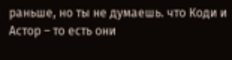раньше, но ты не думаешь. что Коди и Астор – то есть они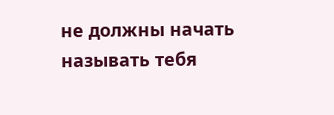не должны начать называть тебя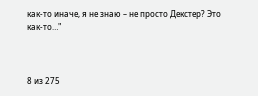как-то иначе, я не знаю – не просто Декстер? Это как-то…"



8 из 275